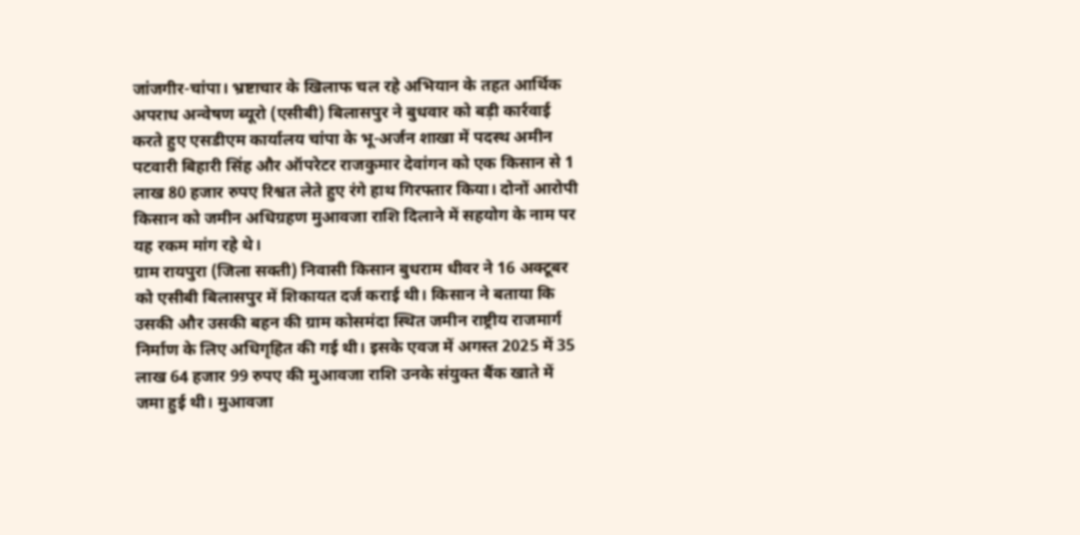जांजगीर-चांपा। भ्रष्टाचार के खिलाफ चल रहे अभियान के तहत आर्थिक अपराध अन्वेषण ब्यूरो (एसीबी) बिलासपुर ने बुधवार को बड़ी कार्रवाई करते हुए एसडीएम कार्यालय चांपा के भू-अर्जन शाखा में पदस्थ अमीन पटवारी बिहारी सिंह और ऑपरेटर राजकुमार देवांगन को एक किसान से 1 लाख 80 हजार रुपए रिश्वत लेते हुए रंगे हाथ गिरफ्तार किया। दोनों आरोपी किसान को जमीन अधिग्रहण मुआवजा राशि दिलाने में सहयोग के नाम पर यह रकम मांग रहे थे।
ग्राम रायपुरा (जिला सक्ती) निवासी किसान बुधराम धीवर ने 16 अक्टूबर को एसीबी बिलासपुर में शिकायत दर्ज कराई थी। किसान ने बताया कि उसकी और उसकी बहन की ग्राम कोसमंदा स्थित जमीन राष्ट्रीय राजमार्ग निर्माण के लिए अधिगृहित की गई थी। इसके एवज में अगस्त 2025 में 35 लाख 64 हजार 99 रुपए की मुआवजा राशि उनके संयुक्त बैंक खाते में जमा हुई थी। मुआवजा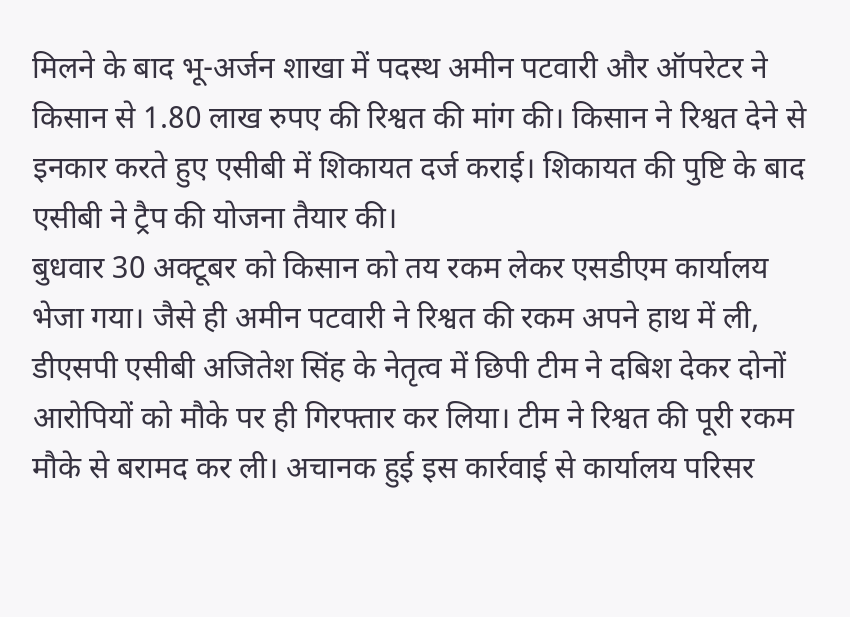मिलने के बाद भू-अर्जन शाखा में पदस्थ अमीन पटवारी और ऑपरेटर ने किसान से 1.80 लाख रुपए की रिश्वत की मांग की। किसान ने रिश्वत देने से इनकार करते हुए एसीबी में शिकायत दर्ज कराई। शिकायत की पुष्टि के बाद एसीबी ने ट्रैप की योजना तैयार की।
बुधवार 30 अक्टूबर को किसान को तय रकम लेकर एसडीएम कार्यालय भेजा गया। जैसे ही अमीन पटवारी ने रिश्वत की रकम अपने हाथ में ली, डीएसपी एसीबी अजितेश सिंह के नेतृत्व में छिपी टीम ने दबिश देकर दोनों आरोपियों को मौके पर ही गिरफ्तार कर लिया। टीम ने रिश्वत की पूरी रकम मौके से बरामद कर ली। अचानक हुई इस कार्रवाई से कार्यालय परिसर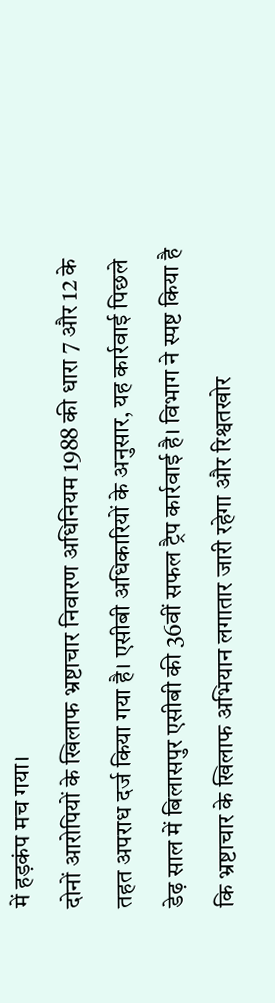में हड़कंप मच गया।
दोनों आरोपियों के खिलाफ भ्रष्टाचार निवारण अधिनियम 1988 की धारा 7 और 12 के तहत अपराध दर्ज किया गया है। एसीबी अधिकारियों के अनुसार, यह कार्रवाई पिछले डेढ़ साल में बिलासपुर एसीबी की 36वीं सफल ट्रैप कार्रवाई है। विभाग ने स्पष्ट किया है कि भ्रष्टाचार के खिलाफ अभियान लगातार जारी रहेगा और रिश्वतखोर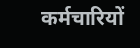कर्मचारियों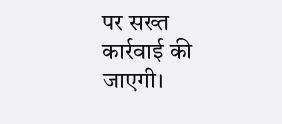पर सख्त कार्रवाई की जाएगी।